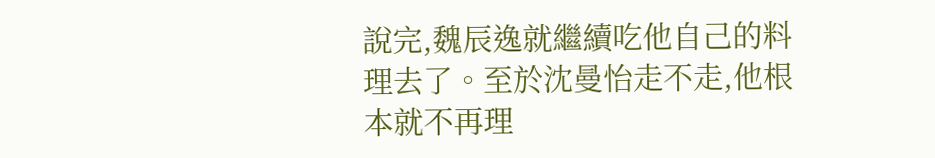說完,魏辰逸就繼續吃他自己的料理去了。至於沈曼怡走不走,他根本就不再理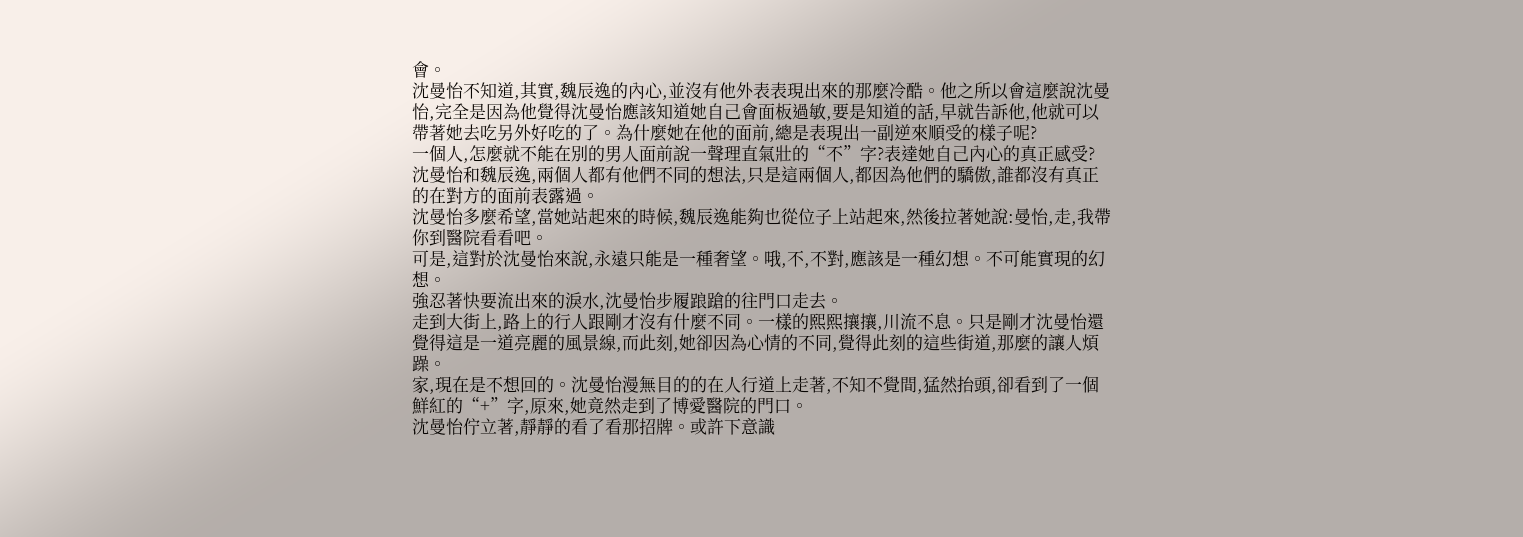會。
沈曼怡不知道,其實,魏辰逸的內心,並沒有他外表表現出來的那麼冷酷。他之所以會這麼說沈曼怡,完全是因為他覺得沈曼怡應該知道她自己會面板過敏,要是知道的話,早就告訴他,他就可以帶著她去吃另外好吃的了。為什麼她在他的面前,總是表現出一副逆來順受的樣子呢?
一個人,怎麼就不能在別的男人面前說一聲理直氣壯的“不”字?表達她自己內心的真正感受?
沈曼怡和魏辰逸,兩個人都有他們不同的想法,只是這兩個人,都因為他們的驕傲,誰都沒有真正的在對方的面前表露過。
沈曼怡多麼希望,當她站起來的時候,魏辰逸能夠也從位子上站起來,然後拉著她說:曼怡,走,我帶你到醫院看看吧。
可是,這對於沈曼怡來說,永遠只能是一種奢望。哦,不,不對,應該是一種幻想。不可能實現的幻想。
強忍著快要流出來的淚水,沈曼怡步履踉蹌的往門口走去。
走到大街上,路上的行人跟剛才沒有什麼不同。一樣的熙熙攘攘,川流不息。只是剛才沈曼怡還覺得這是一道亮麗的風景線,而此刻,她卻因為心情的不同,覺得此刻的這些街道,那麼的讓人煩躁。
家,現在是不想回的。沈曼怡漫無目的的在人行道上走著,不知不覺間,猛然抬頭,卻看到了一個鮮紅的“+”字,原來,她竟然走到了博愛醫院的門口。
沈曼怡佇立著,靜靜的看了看那招牌。或許下意識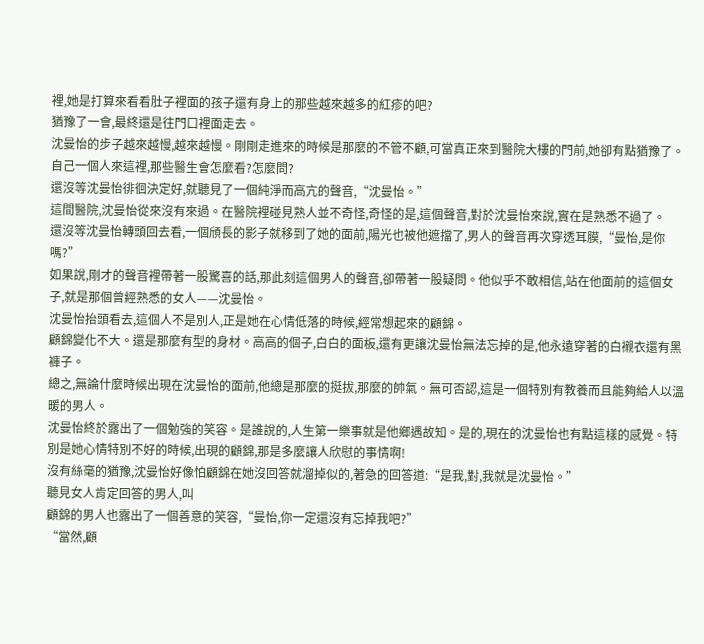裡,她是打算來看看肚子裡面的孩子還有身上的那些越來越多的紅疹的吧?
猶豫了一會,最終還是往門口裡面走去。
沈曼怡的步子越來越慢,越來越慢。剛剛走進來的時候是那麼的不管不顧,可當真正來到醫院大樓的門前,她卻有點猶豫了。
自己一個人來這裡,那些醫生會怎麼看?怎麼問?
還沒等沈曼怡徘徊決定好,就聽見了一個純淨而高亢的聲音,“沈曼怡。”
這間醫院,沈曼怡從來沒有來過。在醫院裡碰見熟人並不奇怪,奇怪的是,這個聲音,對於沈曼怡來說,實在是熟悉不過了。
還沒等沈曼怡轉頭回去看,一個頎長的影子就移到了她的面前,陽光也被他遮擋了,男人的聲音再次穿透耳膜,“曼怡,是你嗎?”
如果說,剛才的聲音裡帶著一股驚喜的話,那此刻這個男人的聲音,卻帶著一股疑問。他似乎不敢相信,站在他面前的這個女子,就是那個曾經熟悉的女人——沈曼怡。
沈曼怡抬頭看去,這個人不是別人,正是她在心情低落的時候,經常想起來的顧錦。
顧錦變化不大。還是那麼有型的身材。高高的個子,白白的面板,還有更讓沈曼怡無法忘掉的是,他永遠穿著的白襯衣還有黑褲子。
總之,無論什麼時候出現在沈曼怡的面前,他總是那麼的挺拔,那麼的帥氣。無可否認,這是一個特別有教養而且能夠給人以溫暖的男人。
沈曼怡終於露出了一個勉強的笑容。是誰說的,人生第一樂事就是他鄉遇故知。是的,現在的沈曼怡也有點這樣的感覺。特別是她心情特別不好的時候,出現的顧錦,那是多麼讓人欣慰的事情啊!
沒有絲毫的猶豫,沈曼怡好像怕顧錦在她沒回答就溜掉似的,著急的回答道:“是我,對,我就是沈曼怡。”
聽見女人肯定回答的男人,叫
顧錦的男人也露出了一個善意的笑容,“曼怡,你一定還沒有忘掉我吧?”
“當然,顧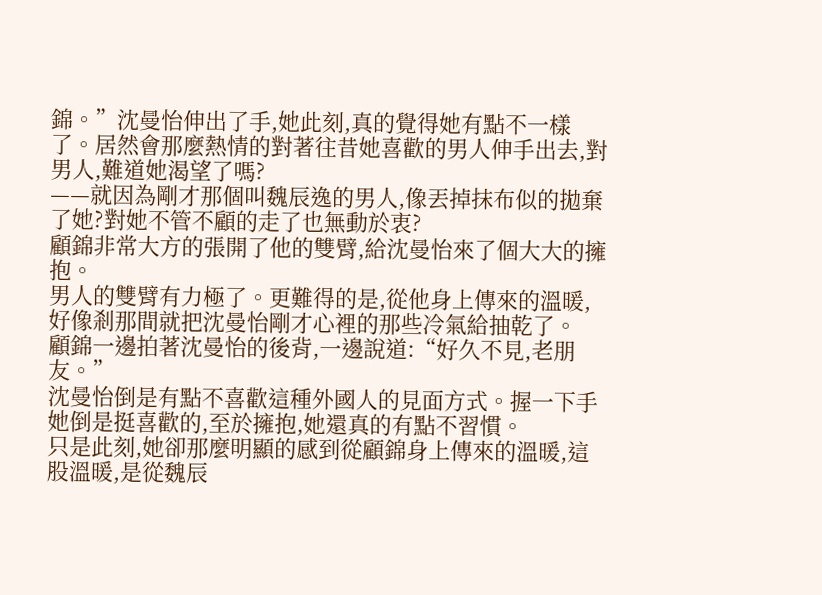錦。”沈曼怡伸出了手,她此刻,真的覺得她有點不一樣了。居然會那麼熱情的對著往昔她喜歡的男人伸手出去,對男人,難道她渴望了嗎?
——就因為剛才那個叫魏辰逸的男人,像丟掉抹布似的拋棄了她?對她不管不顧的走了也無動於衷?
顧錦非常大方的張開了他的雙臂,給沈曼怡來了個大大的擁抱。
男人的雙臂有力極了。更難得的是,從他身上傳來的溫暖,好像剎那間就把沈曼怡剛才心裡的那些冷氣給抽乾了。
顧錦一邊拍著沈曼怡的後背,一邊說道:“好久不見,老朋友。”
沈曼怡倒是有點不喜歡這種外國人的見面方式。握一下手她倒是挺喜歡的,至於擁抱,她還真的有點不習慣。
只是此刻,她卻那麼明顯的感到從顧錦身上傳來的溫暖,這股溫暖,是從魏辰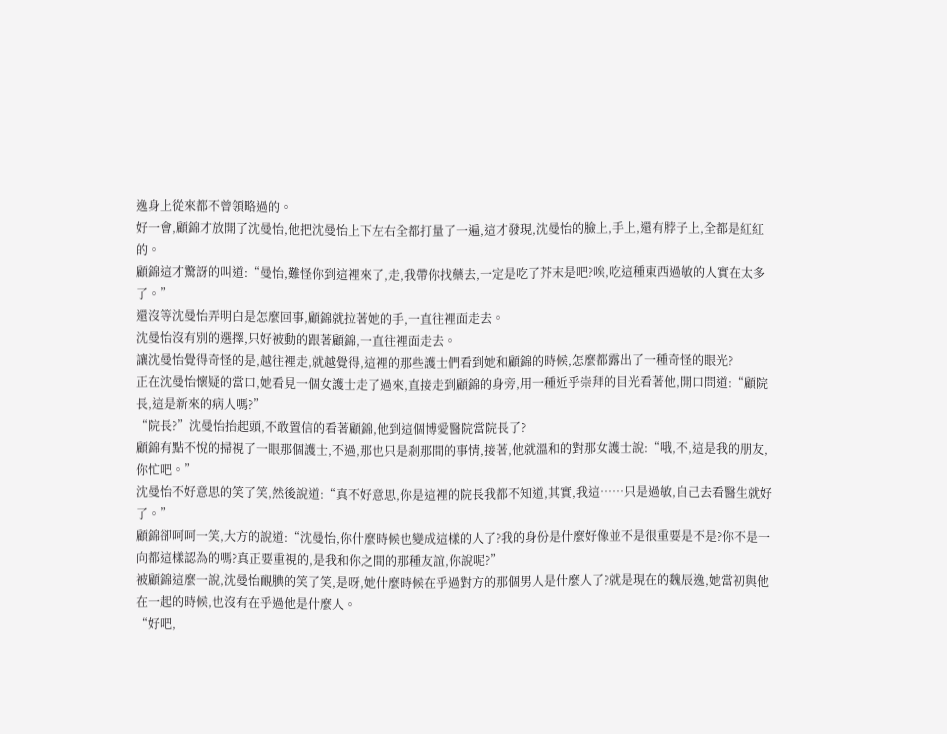逸身上從來都不曾領略過的。
好一會,顧錦才放開了沈曼怡,他把沈曼怡上下左右全都打量了一遍,這才發現,沈曼怡的臉上,手上,還有脖子上,全都是紅紅的。
顧錦這才驚訝的叫道:“曼怡,難怪你到這裡來了,走,我帶你找藥去,一定是吃了芥末是吧?唉,吃這種東西過敏的人實在太多了。”
還沒等沈曼怡弄明白是怎麼回事,顧錦就拉著她的手,一直往裡面走去。
沈曼怡沒有別的選擇,只好被動的跟著顧錦,一直往裡面走去。
讓沈曼怡覺得奇怪的是,越往裡走,就越覺得,這裡的那些護士們看到她和顧錦的時候,怎麼都露出了一種奇怪的眼光?
正在沈曼怡懷疑的當口,她看見一個女護士走了過來,直接走到顧錦的身旁,用一種近乎崇拜的目光看著他,開口問道:“顧院長,這是新來的病人嗎?”
“院長?”沈曼怡抬起頭,不敢置信的看著顧錦,他到這個博愛醫院當院長了?
顧錦有點不悅的掃視了一眼那個護士,不過,那也只是剎那間的事情,接著,他就溫和的對那女護士說:“哦,不,這是我的朋友,你忙吧。”
沈曼怡不好意思的笑了笑,然後說道:“真不好意思,你是這裡的院長我都不知道,其實,我這……只是過敏,自己去看醫生就好了。”
顧錦卻呵呵一笑,大方的說道:“沈曼怡,你什麼時候也變成這樣的人了?我的身份是什麼好像並不是很重要是不是?你不是一向都這樣認為的嗎?真正要重視的,是我和你之間的那種友誼,你說呢?”
被顧錦這麼一說,沈曼怡靦腆的笑了笑,是呀,她什麼時候在乎過對方的那個男人是什麼人了?就是現在的魏辰逸,她當初與他在一起的時候,也沒有在乎過他是什麼人。
“好吧,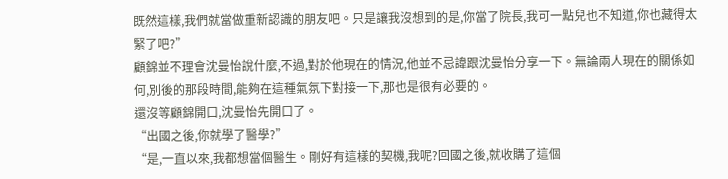既然這樣,我們就當做重新認識的朋友吧。只是讓我沒想到的是,你當了院長,我可一點兒也不知道,你也藏得太緊了吧?”
顧錦並不理會沈曼怡說什麼,不過,對於他現在的情況,他並不忌諱跟沈曼怡分享一下。無論兩人現在的關係如何,別後的那段時間,能夠在這種氣氛下對接一下,那也是很有必要的。
還沒等顧錦開口,沈曼怡先開口了。
“出國之後,你就學了醫學?”
“是,一直以來,我都想當個醫生。剛好有這樣的契機,我呢?回國之後,就收購了這個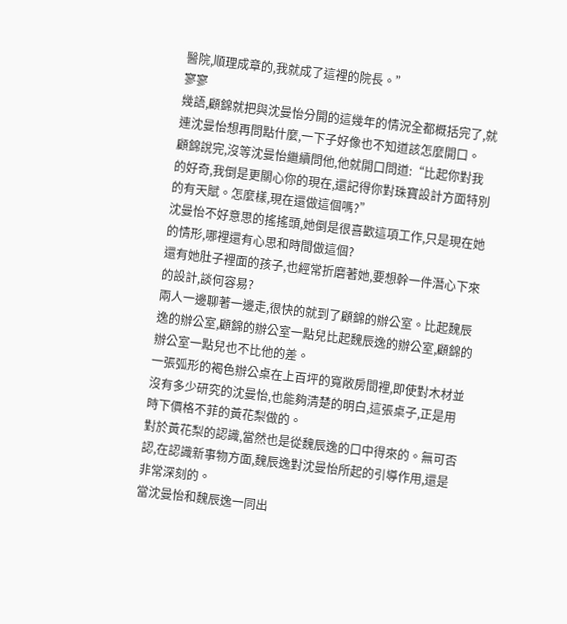醫院,順理成章的,我就成了這裡的院長。”
寥寥
幾語,顧錦就把與沈曼怡分開的這幾年的情況全都概括完了,就連沈曼怡想再問點什麼,一下子好像也不知道該怎麼開口。
顧錦說完,沒等沈曼怡繼續問他,他就開口問道:“比起你對我的好奇,我倒是更關心你的現在,還記得你對珠寶設計方面特別的有天賦。怎麼樣,現在還做這個嗎?”
沈曼怡不好意思的搖搖頭,她倒是很喜歡這項工作,只是現在她的情形,哪裡還有心思和時間做這個?
還有她肚子裡面的孩子,也經常折磨著她,要想幹一件潛心下來的設計,談何容易?
兩人一邊聊著一邊走,很快的就到了顧錦的辦公室。比起魏辰逸的辦公室,顧錦的辦公室一點兒比起魏辰逸的辦公室,顧錦的辦公室一點兒也不比他的差。
一張弧形的褐色辦公桌在上百坪的寬敞房間裡,即使對木材並沒有多少研究的沈曼怡,也能夠清楚的明白,這張桌子,正是用時下價格不菲的黃花梨做的。
對於黃花梨的認識,當然也是從魏辰逸的口中得來的。無可否認,在認識新事物方面,魏辰逸對沈曼怡所起的引導作用,還是非常深刻的。
當沈曼怡和魏辰逸一同出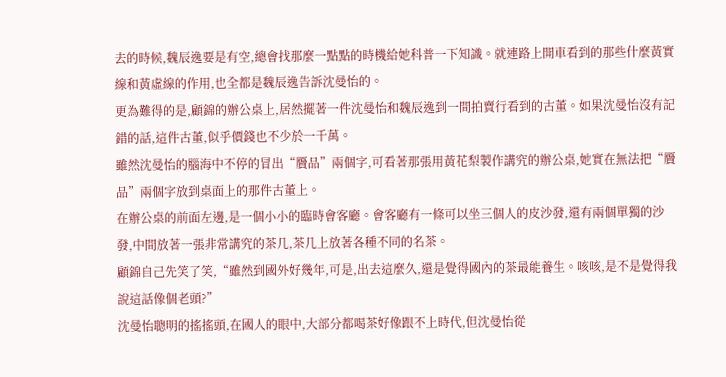去的時候,魏辰逸要是有空,總會找那麼一點點的時機給她科普一下知識。就連路上開車看到的那些什麼黃實線和黃虛線的作用,也全都是魏辰逸告訴沈曼怡的。
更為難得的是,顧錦的辦公桌上,居然擺著一件沈曼怡和魏辰逸到一間拍賣行看到的古董。如果沈曼怡沒有記錯的話,這件古董,似乎價錢也不少於一千萬。
雖然沈曼怡的腦海中不停的冒出“贗品”兩個字,可看著那張用黃花梨製作講究的辦公桌,她實在無法把“贗品”兩個字放到桌面上的那件古董上。
在辦公桌的前面左邊,是一個小小的臨時會客廳。會客廳有一條可以坐三個人的皮沙發,還有兩個單獨的沙發,中間放著一張非常講究的茶几,茶几上放著各種不同的名茶。
顧錦自己先笑了笑,“雖然到國外好幾年,可是,出去這麼久,還是覺得國內的茶最能養生。咳咳,是不是覺得我說這話像個老頭?”
沈曼怡聰明的搖搖頭,在國人的眼中,大部分都喝茶好像跟不上時代,但沈曼怡從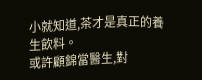小就知道,茶才是真正的養生飲料。
或許顧錦當醫生,對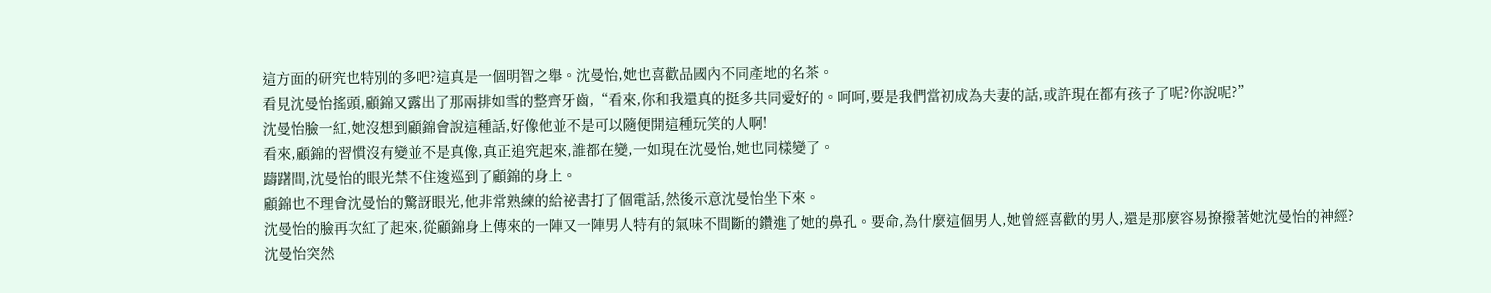這方面的研究也特別的多吧?這真是一個明智之舉。沈曼怡,她也喜歡品國內不同產地的名茶。
看見沈曼怡搖頭,顧錦又露出了那兩排如雪的整齊牙齒,“看來,你和我還真的挺多共同愛好的。呵呵,要是我們當初成為夫妻的話,或許現在都有孩子了呢?你說呢?”
沈曼怡臉一紅,她沒想到顧錦會說這種話,好像他並不是可以隨便開這種玩笑的人啊!
看來,顧錦的習慣沒有變並不是真像,真正追究起來,誰都在變,一如現在沈曼怡,她也同樣變了。
躊躇間,沈曼怡的眼光禁不住逡巡到了顧錦的身上。
顧錦也不理會沈曼怡的驚訝眼光,他非常熟練的給祕書打了個電話,然後示意沈曼怡坐下來。
沈曼怡的臉再次紅了起來,從顧錦身上傳來的一陣又一陣男人特有的氣味不間斷的鑽進了她的鼻孔。要命,為什麼這個男人,她曾經喜歡的男人,還是那麼容易撩撥著她沈曼怡的神經?
沈曼怡突然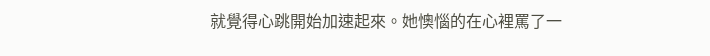就覺得心跳開始加速起來。她懊惱的在心裡罵了一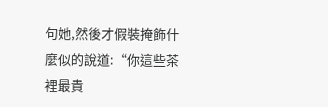句她,然後才假裝掩飾什麼似的說道:“你這些茶裡最貴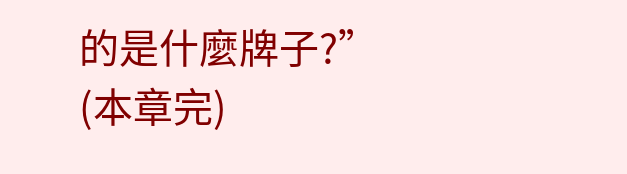的是什麼牌子?”
(本章完)